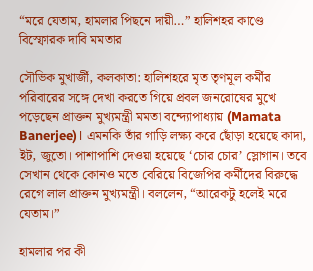“মরে যেতাম, হামলার পিছনে দায়ী…” হালিশহর কাণ্ডে বিস্ফোরক দাবি মমতার

সৌভিক মুখার্জী, কলকাতা: হালিশহরে মৃত তৃণমূল কর্মীর পরিবারের সঙ্গে দেখা করতে গিয়ে প্রবল জনরোষের মুখে পড়েছেন প্রাক্তন মুখ্যমন্ত্রী মমতা বন্দ্যোপাধ্যায় (Mamata Banerjee)। এমনকি তাঁর গাড়ি লক্ষ্য করে ছোঁড়া হয়েছে কাদা, ইট, জুতো। পাশাপাশি দেওয়া হয়েছে ‘চোর চোর’ স্লোগান। তবে সেখান থেকে কোনও মতে বেরিয়ে বিজেপির কর্মীদের বিরুদ্ধে রেগে লাল প্রাক্তন মুখ্যমন্ত্রী। বললেন, “আরেকটু হলেই মরে যেতাম।”

হামলার পর কী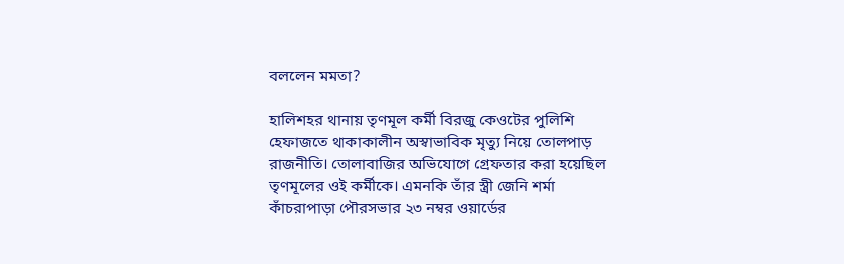বললেন মমতা?

হালিশহর থানায় তৃণমূল কর্মী বিরজু কেওটের পুলিশি হেফাজতে থাকাকালীন অস্বাভাবিক মৃত্যু নিয়ে তোলপাড় রাজনীতি। তোলাবাজির অভিযোগে গ্রেফতার করা হয়েছিল তৃণমূলের ওই কর্মীকে। এমনকি তাঁর স্ত্রী জেনি শর্মা কাঁচরাপাড়া পৌরসভার ২৩ নম্বর ওয়ার্ডের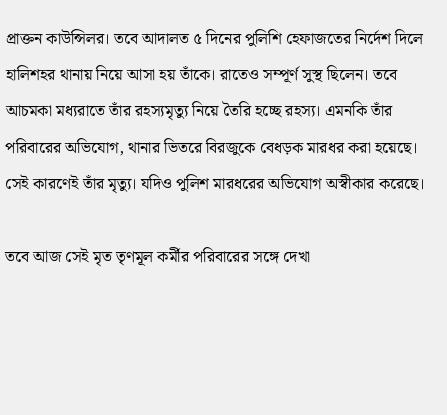প্রাক্তন কাউন্সিলর। তবে আদালত ৫ দিনের পুলিশি হেফাজতের নির্দেশ দিলে হালিশহর থানায় নিয়ে আসা হয় তাঁকে। রাতেও সম্পূর্ণ সুস্থ ছিলেন। তবে আচমকা মধ্যরাতে তাঁর রহস্যমৃত্যু নিয়ে তৈরি হচ্ছে রহস্য। এমনকি তাঁর পরিবারের অভিযোগ, থানার ভিতরে বিরজুকে বেধড়ক মারধর করা হয়েছে। সেই কারণেই তাঁর মৃত্যু। যদিও পুলিশ মারধরের অভিযোগ অস্বীকার করেছে।

তবে আজ সেই মৃত তৃণমূল কর্মীর পরিবারের সঙ্গে দেখা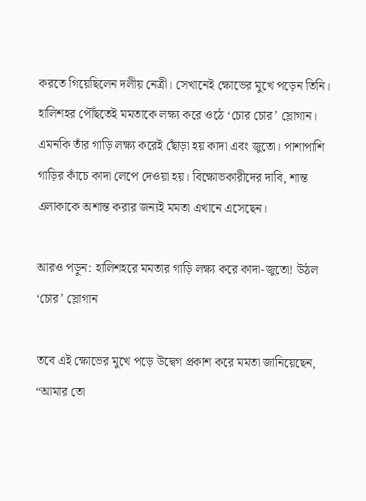করতে গিয়েছিলেন দলীয় নেত্রী। সেখানেই ক্ষোভের মুখে পড়েন তিনি। হালিশহর পৌঁছতেই মমতাকে লক্ষ্য করে ওঠে ‘চোর চোর’ স্লোগান। এমনকি তাঁর গাড়ি লক্ষ্য করেই ছোঁড়া হয় কাদা এবং জুতো। পাশাপাশি গাড়ির কাঁচে কাদা লেপে দেওয়া হয়। বিক্ষোভকারীদের দাবি, শান্ত এলাকাকে অশান্ত করার জন্যই মমতা এখানে এসেছেন।

আরও পড়ুন: হালিশহরে মমতার গাড়ি লক্ষ্য করে কাদা-জুতো! উঠল ‘চোর’ স্লোগান

তবে এই ক্ষোভের মুখে পড়ে উদ্বেগ প্রকাশ করে মমতা জানিয়েছেন, “আমার তো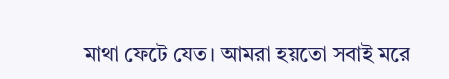মাথা ফেটে যেত। আমরা হয়তো সবাই মরে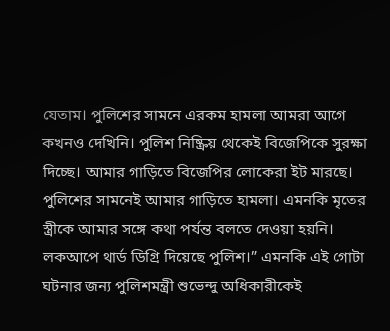যেতাম। পুলিশের সামনে এরকম হামলা আমরা আগে কখনও দেখিনি। পুলিশ নিষ্ক্রিয় থেকেই বিজেপিকে সুরক্ষা দিচ্ছে। আমার গাড়িতে বিজেপির লোকেরা ইট মারছে। পুলিশের সামনেই আমার গাড়িতে হামলা। এমনকি মৃতের স্ত্রীকে আমার সঙ্গে কথা পর্যন্ত বলতে দেওয়া হয়নি। লকআপে থার্ড ডিগ্রি দিয়েছে পুলিশ।” এমনকি এই গোটা ঘটনার জন্য পুলিশমন্ত্রী শুভেন্দু অধিকারীকেই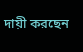দায়ী করছেন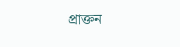প্রাক্তন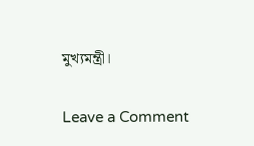মুখ্যমন্ত্রী।

Leave a Comment